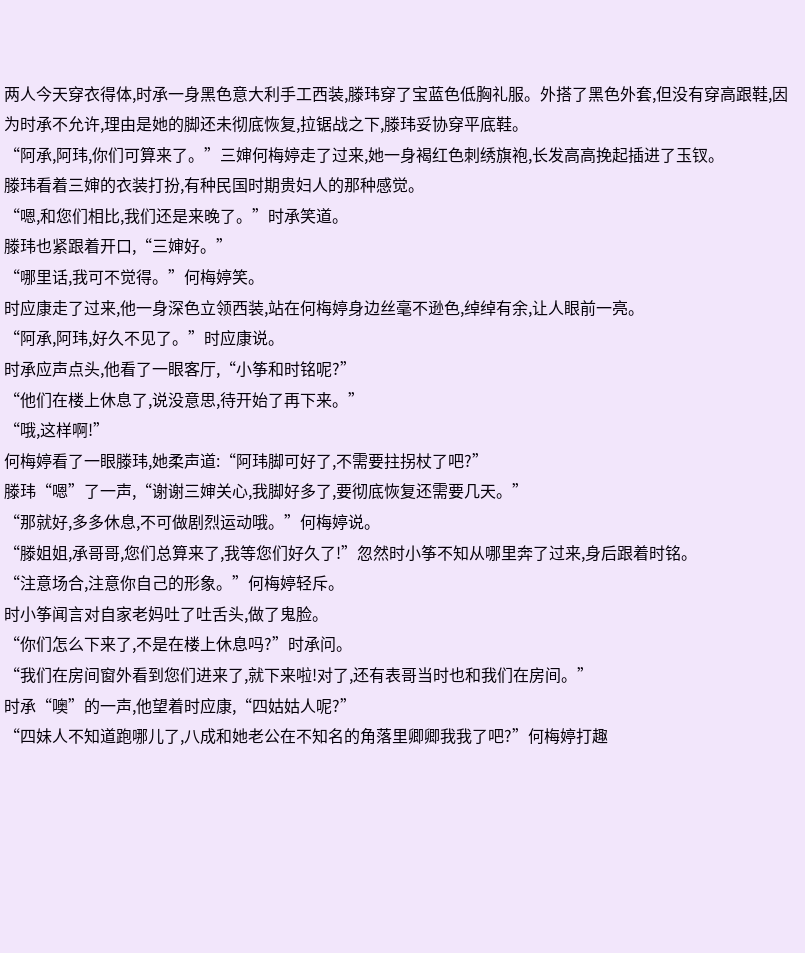两人今天穿衣得体,时承一身黑色意大利手工西装,滕玮穿了宝蓝色低胸礼服。外搭了黑色外套,但没有穿高跟鞋,因为时承不允许,理由是她的脚还未彻底恢复,拉锯战之下,滕玮妥协穿平底鞋。
“阿承,阿玮,你们可算来了。”三婶何梅婷走了过来,她一身褐红色刺绣旗袍,长发高高挽起插进了玉钗。
滕玮看着三婶的衣装打扮,有种民国时期贵妇人的那种感觉。
“嗯,和您们相比,我们还是来晚了。”时承笑道。
滕玮也紧跟着开口,“三婶好。”
“哪里话,我可不觉得。”何梅婷笑。
时应康走了过来,他一身深色立领西装,站在何梅婷身边丝毫不逊色,绰绰有余,让人眼前一亮。
“阿承,阿玮,好久不见了。”时应康说。
时承应声点头,他看了一眼客厅,“小筝和时铭呢?”
“他们在楼上休息了,说没意思,待开始了再下来。”
“哦,这样啊!”
何梅婷看了一眼滕玮,她柔声道:“阿玮脚可好了,不需要拄拐杖了吧?”
滕玮“嗯”了一声,“谢谢三婶关心,我脚好多了,要彻底恢复还需要几天。”
“那就好,多多休息,不可做剧烈运动哦。”何梅婷说。
“滕姐姐,承哥哥,您们总算来了,我等您们好久了!”忽然时小筝不知从哪里奔了过来,身后跟着时铭。
“注意场合,注意你自己的形象。”何梅婷轻斥。
时小筝闻言对自家老妈吐了吐舌头,做了鬼脸。
“你们怎么下来了,不是在楼上休息吗?”时承问。
“我们在房间窗外看到您们进来了,就下来啦!对了,还有表哥当时也和我们在房间。”
时承“噢”的一声,他望着时应康,“四姑姑人呢?”
“四妹人不知道跑哪儿了,八成和她老公在不知名的角落里卿卿我我了吧?”何梅婷打趣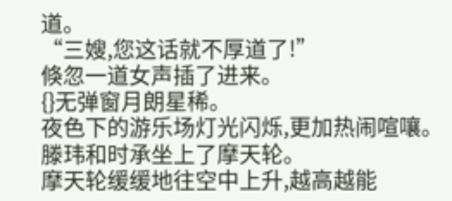道。
“三嫂,您这话就不厚道了!”
倏忽一道女声插了进来。
{}无弹窗月朗星稀。
夜色下的游乐场灯光闪烁,更加热闹喧嚷。
滕玮和时承坐上了摩天轮。
摩天轮缓缓地往空中上升,越高越能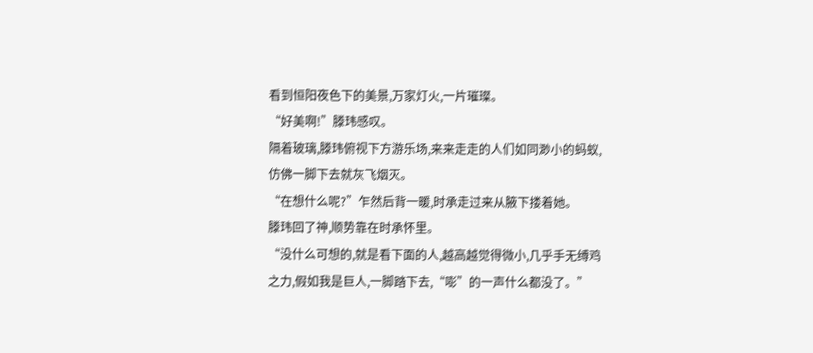看到恒阳夜色下的美景,万家灯火,一片璀璨。
“好美啊!”滕玮感叹。
隔着玻璃,滕玮俯视下方游乐场,来来走走的人们如同渺小的蚂蚁,仿佛一脚下去就灰飞烟灭。
“在想什么呢?”乍然后背一暖,时承走过来从腋下搂着她。
滕玮回了神,顺势靠在时承怀里。
“没什么可想的,就是看下面的人,越高越觉得微小,几乎手无缚鸡之力,假如我是巨人,一脚踏下去,“嘭”的一声什么都没了。”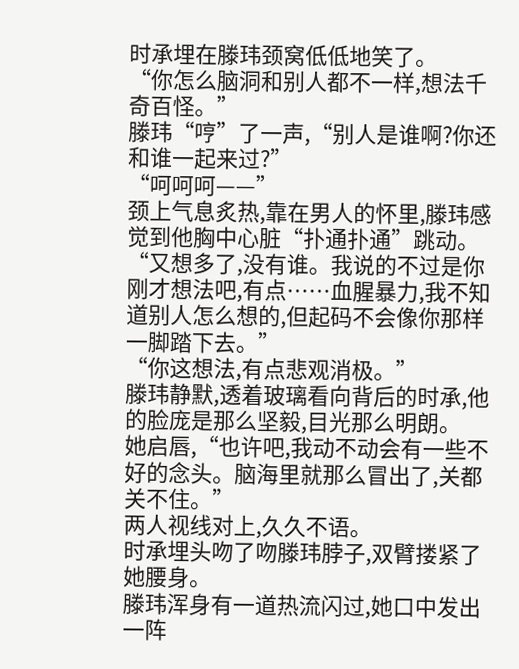时承埋在滕玮颈窝低低地笑了。
“你怎么脑洞和别人都不一样,想法千奇百怪。”
滕玮“哼”了一声,“别人是谁啊?你还和谁一起来过?”
“呵呵呵——”
颈上气息炙热,靠在男人的怀里,滕玮感觉到他胸中心脏“扑通扑通”跳动。
“又想多了,没有谁。我说的不过是你刚才想法吧,有点……血腥暴力,我不知道别人怎么想的,但起码不会像你那样一脚踏下去。”
“你这想法,有点悲观消极。”
滕玮静默,透着玻璃看向背后的时承,他的脸庞是那么坚毅,目光那么明朗。
她启唇,“也许吧,我动不动会有一些不好的念头。脑海里就那么冒出了,关都关不住。”
两人视线对上,久久不语。
时承埋头吻了吻滕玮脖子,双臂搂紧了她腰身。
滕玮浑身有一道热流闪过,她口中发出一阵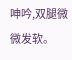呻吟,双腿微微发软。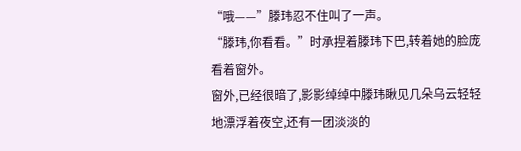“哦——”滕玮忍不住叫了一声。
“滕玮,你看看。”时承捏着滕玮下巴,转着她的脸庞看着窗外。
窗外,已经很暗了,影影绰绰中滕玮瞅见几朵乌云轻轻地漂浮着夜空,还有一团淡淡的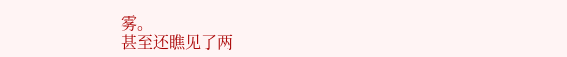雾。
甚至还瞧见了两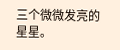三个微微发亮的星星。